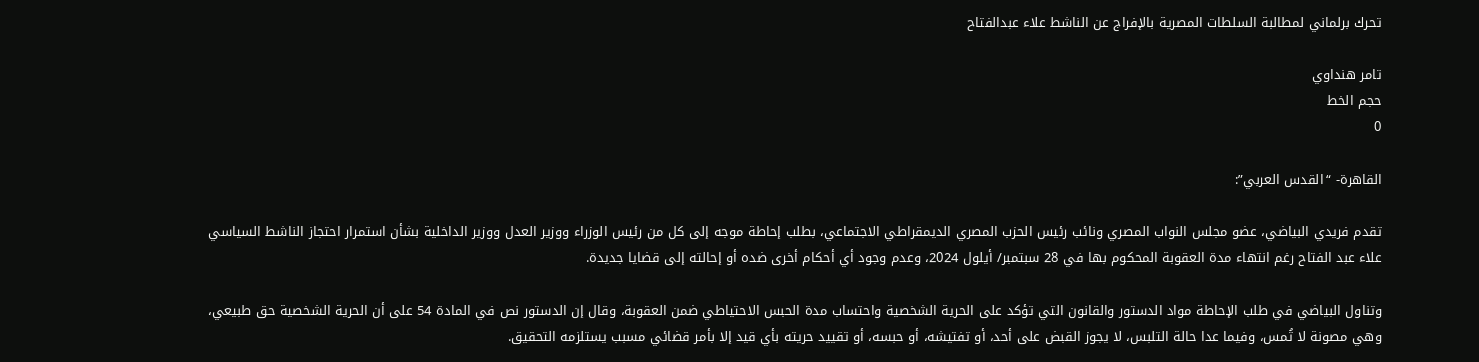تحرك برلماني لمطالبة السلطات المصرية بالإفراج عن الناشط علاء عبدالفتاح

تامر هنداوي
حجم الخط
0

القاهرة- “القدس العربي”:

تقدم فريدي البياضي، عضو مجلس النواب المصري ونائب رئيس الحزب المصري الديمقراطي الاجتماعي، بطلب إحاطة موجه إلى كل من رئيس الوزراء ووزير العدل ووزير الداخلية بشأن استمرار احتجاز الناشط السياسي علاء عبد الفتاح رغم انتهاء مدة العقوبة المحكوم بها في 28 سبتمبر/ أيلول 2024، وعدم وجود أي أحكام أخرى ضده أو إحالته إلى قضايا جديدة.

وتناول البياضي في طلب الإحاطة مواد الدستور والقانون التي تؤكد على الحرية الشخصية واحتساب مدة الحبس الاحتياطي ضمن العقوبة، وقال إن الدستور نص في المادة 54 على أن الحرية الشخصية حق طبيعي، وهي مصونة لا تُمس، وفيما عدا حالة التلبس، لا يجوز القبض على أحد، أو تفتيشه، أو حبسه، أو تقييد حريته بأي قيد إلا بأمر قضائي مسبب يستلزمه التحقيق.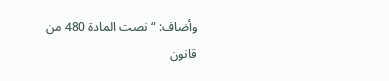وأضاف: “نصت المادة 480 من قانون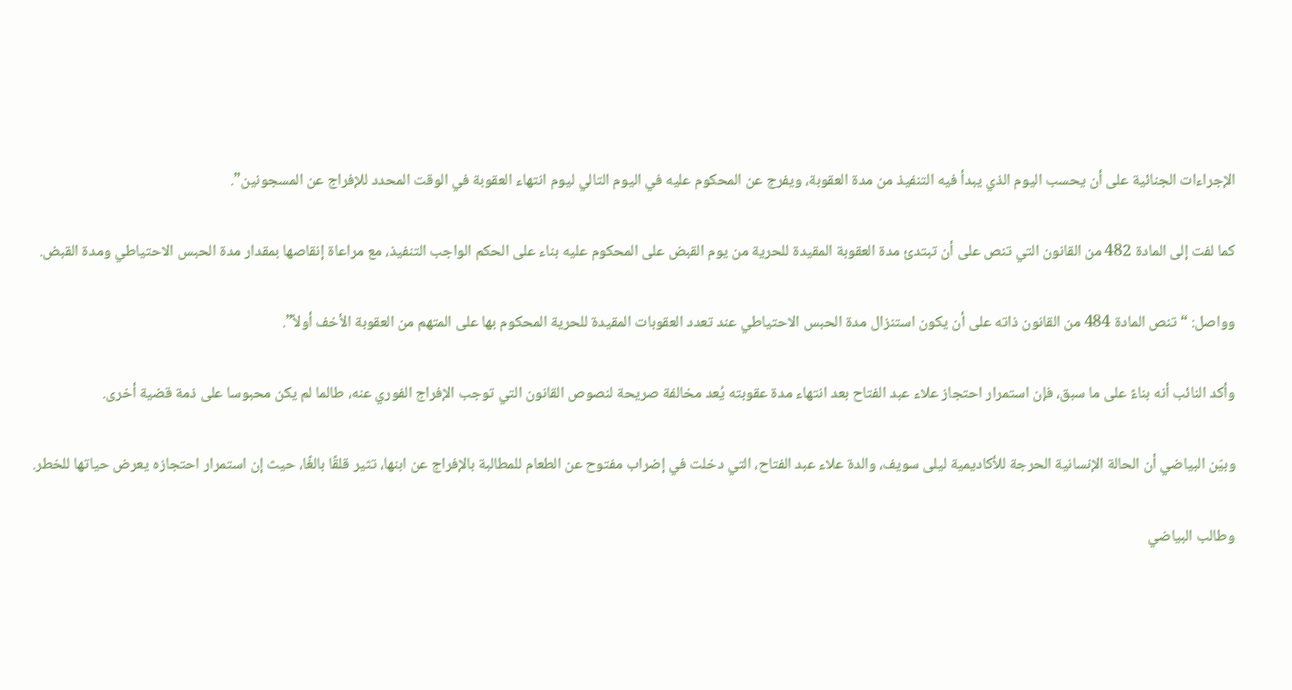الإجراءات الجنائية على أن يحسب اليوم الذي يبدأ فيه التنفيذ من مدة العقوبة، ويفرج عن المحكوم عليه في اليوم التالي ليوم انتهاء العقوبة في الوقت المحدد للإفراج عن المسجونين”.

كما لفت إلى المادة 482 من القانون التي تنص على أن تبتدئ مدة العقوبة المقيدة للحرية من يوم القبض على المحكوم عليه بناء على الحكم الواجب التنفيذ، مع مراعاة إنقاصها بمقدار مدة الحبس الاحتياطي ومدة القبض.

وواصل: “تنص المادة 484 من القانون ذاته على أن يكون استنزال مدة الحبس الاحتياطي عند تعدد العقوبات المقيدة للحرية المحكوم بها على المتهم من العقوبة الأخف أولاً”.

وأكد النائب أنه بناءً على ما سبق، فإن استمرار احتجاز علاء عبد الفتاح بعد انتهاء مدة عقوبته يُعد مخالفة صريحة لنصوص القانون التي توجب الإفراج الفوري عنه، طالما لم يكن محبوسا على ذمة قضية أخرى.

وبيّن البياضي أن الحالة الإنسانية الحرجة للأكاديمية ليلى سويف، والدة علاء عبد الفتاح، التي دخلت في إضراب مفتوح عن الطعام للمطالبة بالإفراج عن ابنها، تثير قلقًا بالغًا، حيث إن استمرار احتجازه يعرض حياتها للخطر.

وطالب البياضي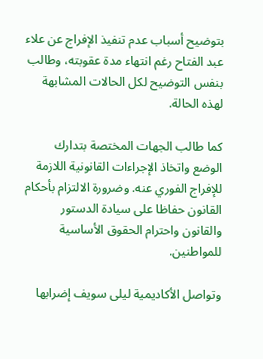بتوضيح أسباب عدم تنفيذ الإفراج عن علاء عبد الفتاح رغم انتهاء مدة عقوبته، وطالب بنفس التوضيح لكل الحالات المشابهة لهذه الحالة.

كما طالب الجهات المختصة بتدارك الوضع واتخاذ الإجراءات القانونية اللازمة للإفراج الفوري عنه. وضرورة الالتزام بأحكام القانون حفاظا على سيادة الدستور والقانون واحترام الحقوق الأساسية للمواطنين.

وتواصل الأكاديمية ليلى سويف إضرابها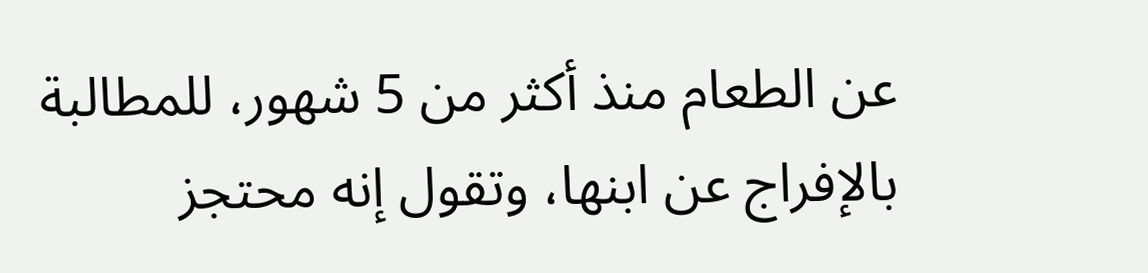عن الطعام منذ أكثر من 5 شهور، للمطالبة بالإفراج عن ابنها، وتقول إنه محتجز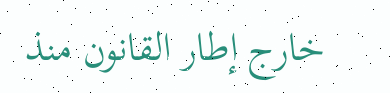خارج إطار القانون منذ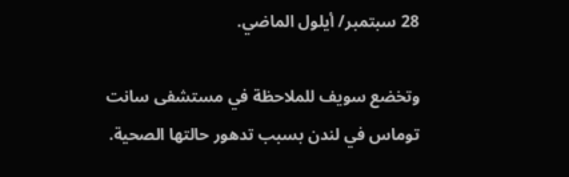28 سبتمبر/ أيلول الماضي.

وتخضع سويف للملاحظة في مستشفى سانت توماس في لندن بسبب تدهور حالتها الصحية.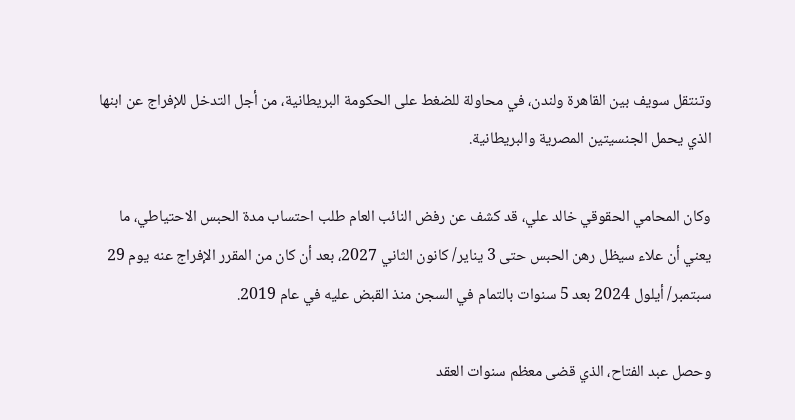وتنتقل سويف بين القاهرة ولندن، في محاولة للضغط على الحكومة البريطانية، من أجل التدخل للإفراج عن ابنها الذي يحمل الجنسيتين المصرية والبريطانية.

وكان المحامي الحقوقي خالد علي، قد كشف عن رفض النائب العام طلب احتساب مدة الحبس الاحتياطي، ما يعني أن علاء سيظل رهن الحبس حتى 3 يناير/ كانون الثاني 2027، بعد أن كان من المقرر الإفراج عنه يوم 29 سبتمبر/ أيلول 2024 بعد 5 سنوات بالتمام في السجن منذ القبض عليه في عام 2019.

وحصل عبد الفتاح، الذي قضى معظم سنوات العقد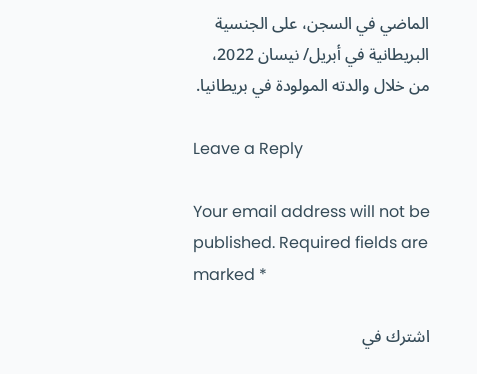الماضي في السجن، على الجنسية البريطانية في أبريل/ نيسان 2022، من خلال والدته المولودة في بريطانيا.

Leave a Reply

Your email address will not be published. Required fields are marked *

اشترك في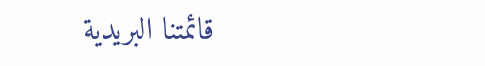قائمتنا البريدية